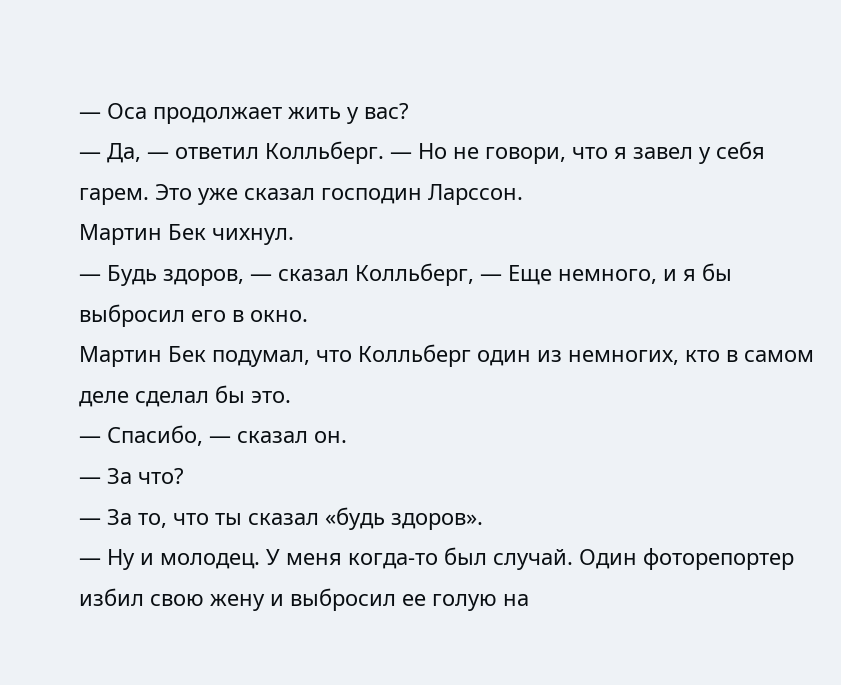— Оса продолжает жить у вас?
— Да, — ответил Колльберг. — Но не говори, что я завел у себя гарем. Это уже сказал господин Ларссон.
Мартин Бек чихнул.
— Будь здоров, — сказал Колльберг, — Еще немного, и я бы выбросил его в окно.
Мартин Бек подумал, что Колльберг один из немногих, кто в самом деле сделал бы это.
— Спасибо, — сказал он.
— За что?
— За то, что ты сказал «будь здоров».
— Ну и молодец. У меня когда-то был случай. Один фоторепортер избил свою жену и выбросил ее голую на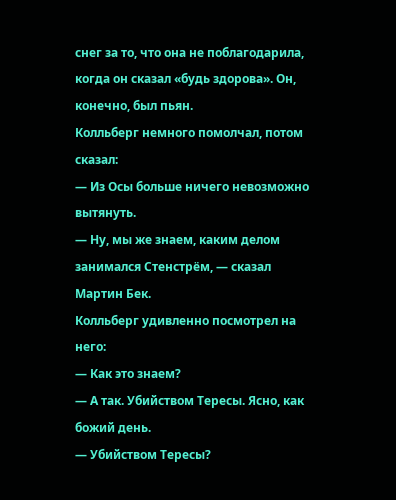снег за то, что она не поблагодарила, когда он сказал «будь здорова». Он, конечно, был пьян.
Колльберг немного помолчал, потом сказал:
— Из Осы больше ничего невозможно вытянуть.
— Ну, мы же знаем, каким делом занимался Стенстрём, — сказал Мартин Бек.
Колльберг удивленно посмотрел на него:
— Как это знаем?
— А так. Убийством Тересы. Ясно, как божий день.
— Убийством Тересы?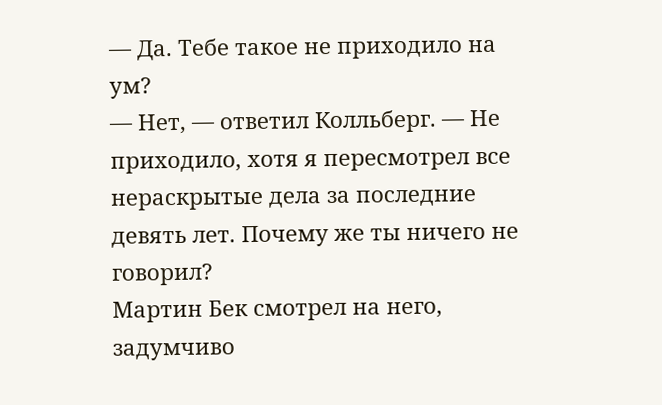— Да. Тебе такое не приходило на ум?
— Нет, — ответил Колльберг. — Не приходило, хотя я пересмотрел все нераскрытые дела за последние девять лет. Почему же ты ничего не говорил?
Мартин Бек смотрел на него, задумчиво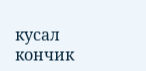кусал кончик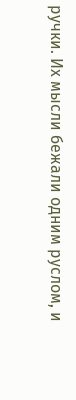ручки. Их мысли бежали одним руслом, и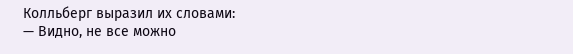Колльберг выразил их словами:
— Видно, не все можно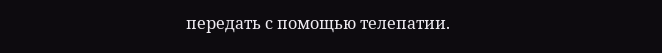передать с помощью телепатии.